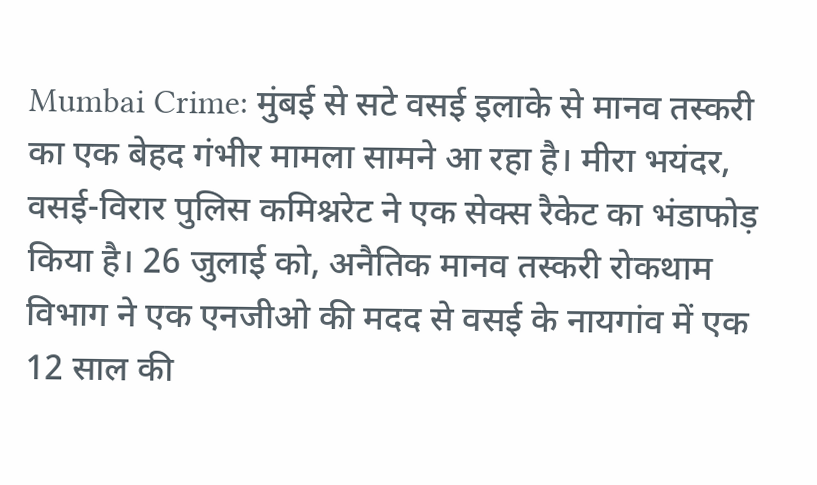Mumbai Crime: मुंबई से सटे वसई इलाके से मानव तस्करी का एक बेहद गंभीर मामला सामने आ रहा है। मीरा भयंदर, वसई-विरार पुलिस कमिश्नरेट ने एक सेक्स रैकेट का भंडाफोड़ किया है। 26 जुलाई को, अनैतिक मानव तस्करी रोकथाम विभाग ने एक एनजीओ की मदद से वसई के नायगांव में एक 12 साल की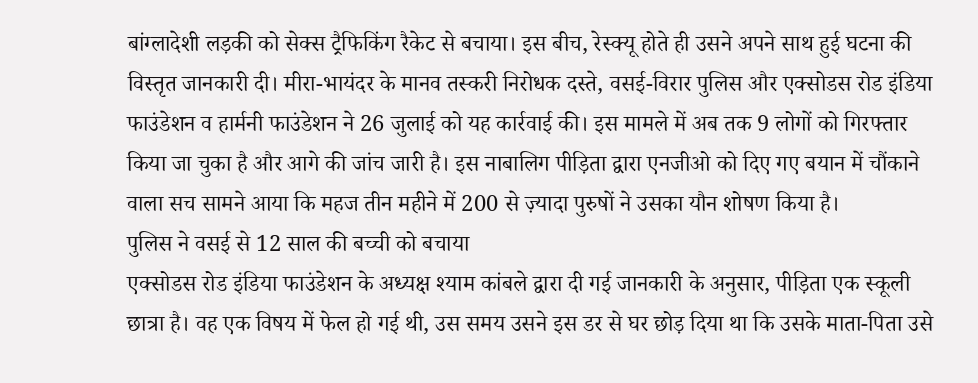बांग्लादेशी लड़की को सेक्स ट्रैफिकिंग रैकेट से बचाया। इस बीच, रेस्क्यू होते ही उसने अपने साथ हुई घटना की विस्तृत जानकारी दी। मीरा-भायंदर के मानव तस्करी निरोधक दस्ते, वसई-विरार पुलिस और एक्सोडस रोड इंडिया फाउंडेशन व हार्मनी फाउंडेशन ने 26 जुलाई को यह कार्रवाई की। इस मामले में अब तक 9 लोगों को गिरफ्तार किया जा चुका है और आगे की जांच जारी है। इस नाबालिग पीड़िता द्वारा एनजीओ को दिए गए बयान में चौंकाने वाला सच सामने आया कि महज तीन महीने में 200 से ज़्यादा पुरुषों ने उसका यौन शोषण किया है।
पुलिस ने वसई से 12 साल की बच्ची को बचाया
एक्सोडस रोड इंडिया फाउंडेशन के अध्यक्ष श्याम कांबले द्वारा दी गई जानकारी के अनुसार, पीड़िता एक स्कूली छात्रा है। वह एक विषय में फेल हो गई थी, उस समय उसने इस डर से घर छोड़ दिया था कि उसके माता-पिता उसे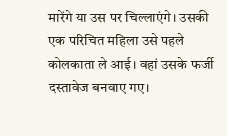मारेंगे या उस पर चिल्लाएंगे। उसकी एक परिचित महिला उसे पहले कोलकाता ले आई। वहां उसके फर्जी दस्तावेज बनवाए गए।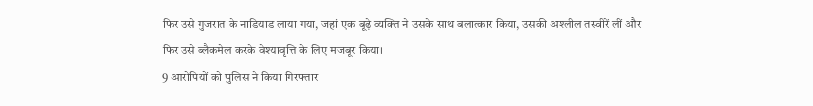फिर उसे गुजरात के नाडियाड लाया गया, जहां एक बूढ़े व्यक्ति ने उसके साथ बलात्कार किया, उसकी अश्लील तस्वीरें लीं और फिर उसे ब्लैकमेल करके वेश्यावृत्ति के लिए मजबूर किया।
9 आरोपियों को पुलिस ने किया गिरफ्तार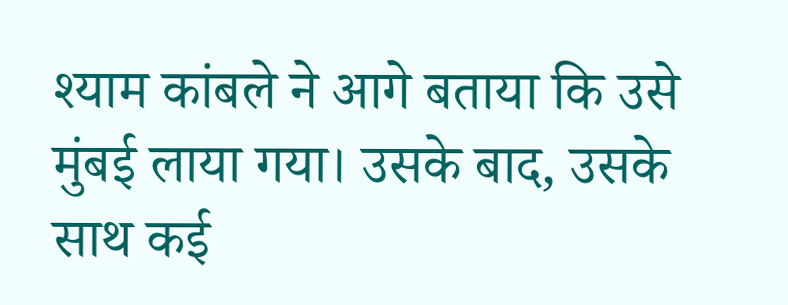श्याम कांबले ने आगे बताया कि उसे मुंबई लाया गया। उसके बाद, उसके साथ कई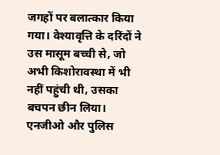जगहों पर बलात्कार किया गया। वेश्यावृत्ति के दरिंदों ने उस मासूम बच्ची से, जो अभी किशोरावस्था में भी नहीं पहुंची थी, उसका बचपन छीन लिया। एनजीओ और पुलिस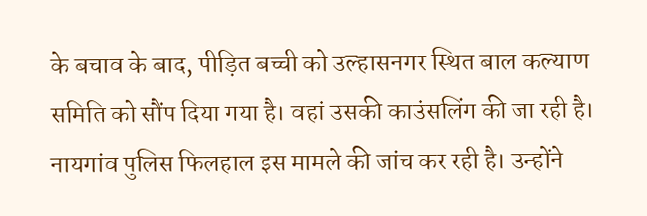के बचाव के बाद, पीड़ित बच्ची को उल्हासनगर स्थित बाल कल्याण समिति को सौंप दिया गया है। वहां उसकी काउंसलिंग की जा रही है। नायगांव पुलिस फिलहाल इस मामले की जांच कर रही है। उन्होंने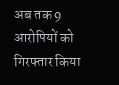अब तक 9 आरोपियों को गिरफ्तार किया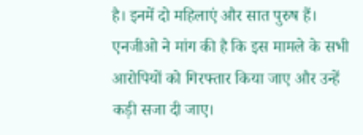है। इनमें दो महिलाएं और सात पुरुष हैं। एनजीओ ने मांग की है कि इस मामले के सभी आरोपियों को गिरफ्तार किया जाए और उन्हें कड़ी सजा दी जाए।